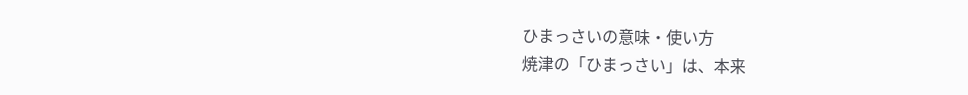ひまっさいの意味・使い方
焼津の「ひまっさい」は、本来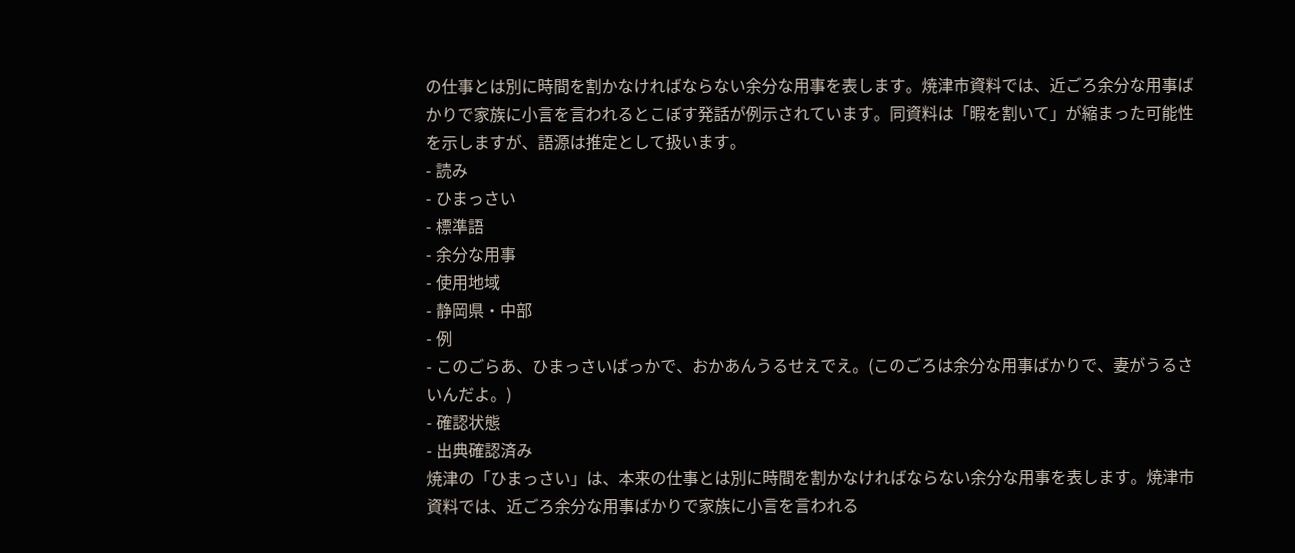の仕事とは別に時間を割かなければならない余分な用事を表します。焼津市資料では、近ごろ余分な用事ばかりで家族に小言を言われるとこぼす発話が例示されています。同資料は「暇を割いて」が縮まった可能性を示しますが、語源は推定として扱います。
- 読み
- ひまっさい
- 標準語
- 余分な用事
- 使用地域
- 静岡県・中部
- 例
- このごらあ、ひまっさいばっかで、おかあんうるせえでえ。(このごろは余分な用事ばかりで、妻がうるさいんだよ。)
- 確認状態
- 出典確認済み
焼津の「ひまっさい」は、本来の仕事とは別に時間を割かなければならない余分な用事を表します。焼津市資料では、近ごろ余分な用事ばかりで家族に小言を言われる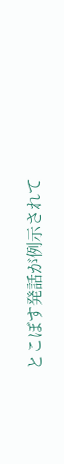とこぼす発話が例示されて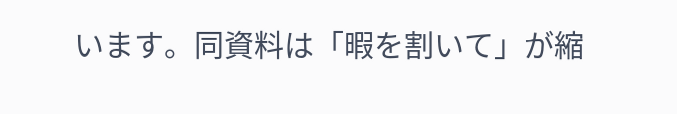います。同資料は「暇を割いて」が縮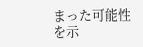まった可能性を示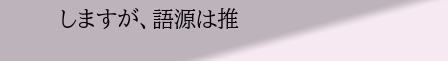しますが、語源は推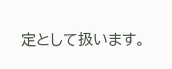定として扱います。